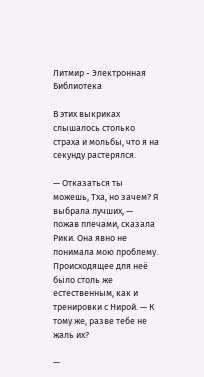Литмир - Электронная Библиотека

В этих выкриках слышалось столько страха и мольбы, что я на секунду растерялся.

— Отказаться ты можешь, Тха, но зачем? Я выбрала лучших, — пожав плечами, сказала Рики. Она явно не понимала мою проблему. Происходящее для неё было столь же естественным, как и тренировки с Нирой. — К тому же, разве тебе не жаль их?

—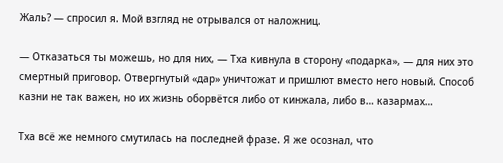Жаль? — спросил я. Мой взгляд не отрывался от наложниц.

— Отказаться ты можешь, но для них, — Тха кивнула в сторону «подарка», — для них это смертный приговор. Отвергнутый «дар» уничтожат и пришлют вместо него новый. Способ казни не так важен, но их жизнь оборвётся либо от кинжала, либо в… казармах…

Тха всё же немного смутилась на последней фразе. Я же осознал, что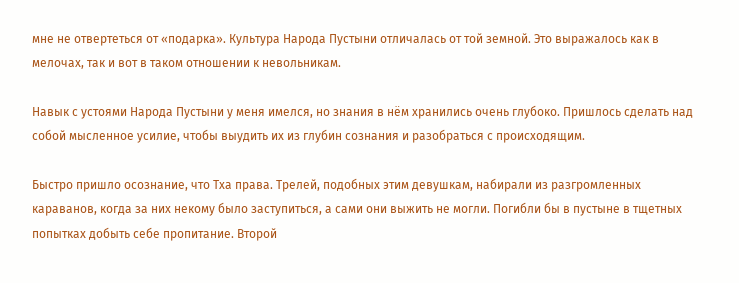мне не отвертеться от «подарка». Культура Народа Пустыни отличалась от той земной. Это выражалось как в мелочах, так и вот в таком отношении к невольникам.

Навык с устоями Народа Пустыни у меня имелся, но знания в нём хранились очень глубоко. Пришлось сделать над собой мысленное усилие, чтобы выудить их из глубин сознания и разобраться с происходящим.

Быстро пришло осознание, что Тха права. Трелей, подобных этим девушкам, набирали из разгромленных караванов, когда за них некому было заступиться, а сами они выжить не могли. Погибли бы в пустыне в тщетных попытках добыть себе пропитание. Второй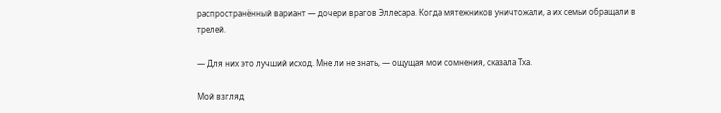распространённый вариант — дочери врагов Эллесара. Когда мятежников уничтожали, а их семьи обращали в трелей.

— Для них это лучший исход. Мне ли не знать, — ощущая мои сомнения, сказала Тха.

Мой взгляд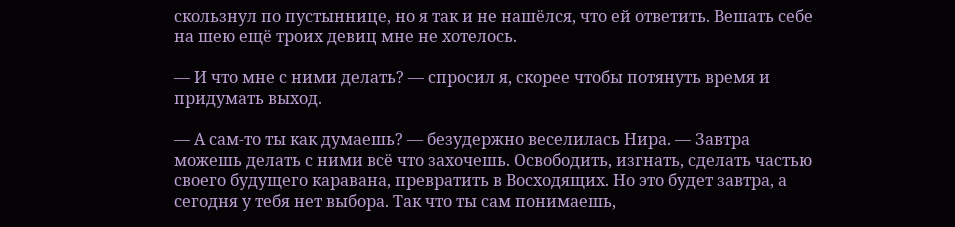скользнул по пустыннице, но я так и не нашёлся, что ей ответить. Вешать себе на шею ещё троих девиц мне не хотелось.

— И что мне с ними делать? — спросил я, скорее чтобы потянуть время и придумать выход.

— А сам-то ты как думаешь? — безудержно веселилась Нира. — Завтра можешь делать с ними всё что захочешь. Освободить, изгнать, сделать частью своего будущего каравана, превратить в Восходящих. Но это будет завтра, а сегодня у тебя нет выбора. Так что ты сам понимаешь,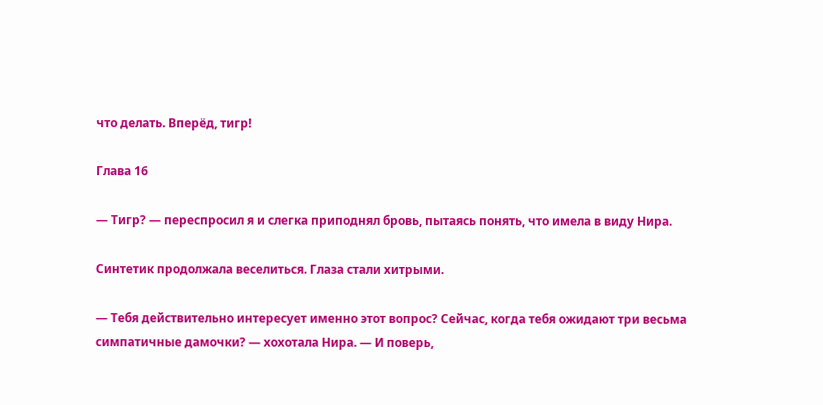что делать. Вперёд, тигр!

Глава 16

— Тигр? — переспросил я и слегка приподнял бровь, пытаясь понять, что имела в виду Нира.

Синтетик продолжала веселиться. Глаза стали хитрыми.

— Тебя действительно интересует именно этот вопрос? Сейчас, когда тебя ожидают три весьма симпатичные дамочки? — хохотала Нира. — И поверь,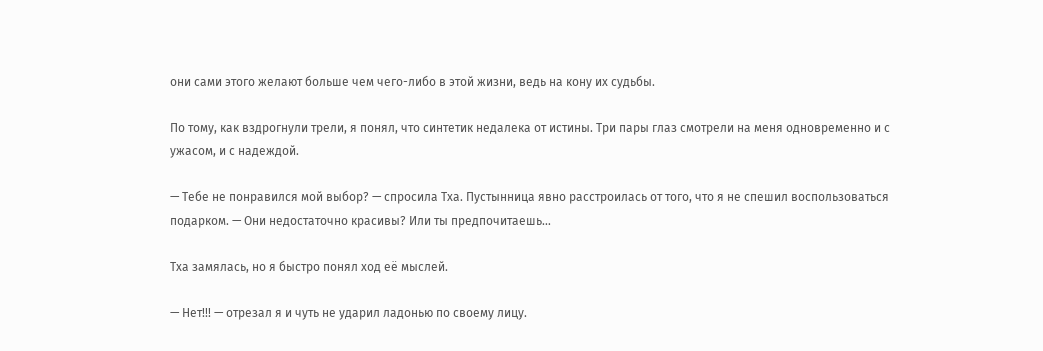они сами этого желают больше чем чего-либо в этой жизни, ведь на кону их судьбы.

По тому, как вздрогнули трели, я понял, что синтетик недалека от истины. Три пары глаз смотрели на меня одновременно и с ужасом, и с надеждой.

— Тебе не понравился мой выбор? — спросила Тха. Пустынница явно расстроилась от того, что я не спешил воспользоваться подарком. — Они недостаточно красивы? Или ты предпочитаешь…

Тха замялась, но я быстро понял ход её мыслей.

— Нет!!! — отрезал я и чуть не ударил ладонью по своему лицу.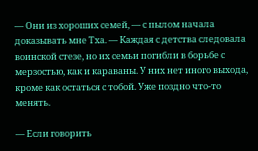— Они из хороших семей, — с пылом начала доказывать мне Тха. — Каждая с детства следовала воинской стезе, но их семьи погибли в борьбе с мерзостью, как и караваны. У них нет иного выхода, кроме как остаться с тобой. Уже поздно что-то менять.

— Если говорить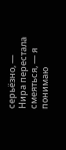серьёзно, — Нира перестала смеяться, — я понимаю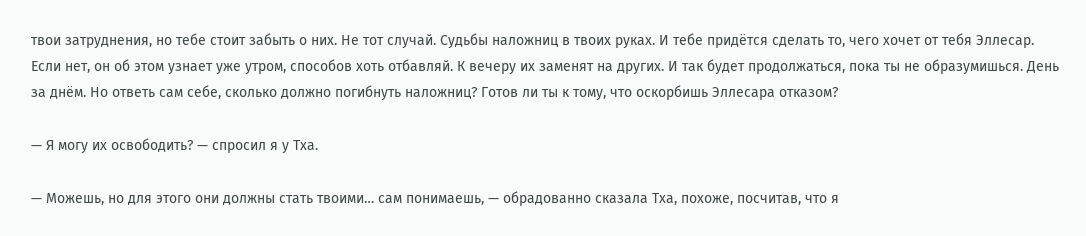твои затруднения, но тебе стоит забыть о них. Не тот случай. Судьбы наложниц в твоих руках. И тебе придётся сделать то, чего хочет от тебя Эллесар. Если нет, он об этом узнает уже утром, способов хоть отбавляй. К вечеру их заменят на других. И так будет продолжаться, пока ты не образумишься. День за днём. Но ответь сам себе, сколько должно погибнуть наложниц? Готов ли ты к тому, что оскорбишь Эллесара отказом?

— Я могу их освободить? — спросил я у Тха.

— Можешь, но для этого они должны стать твоими… сам понимаешь, — обрадованно сказала Тха, похоже, посчитав, что я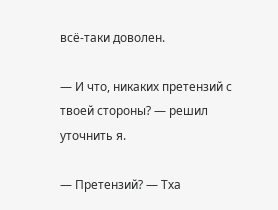всё-таки доволен.

— И что, никаких претензий с твоей стороны? — решил уточнить я.

— Претензий? — Тха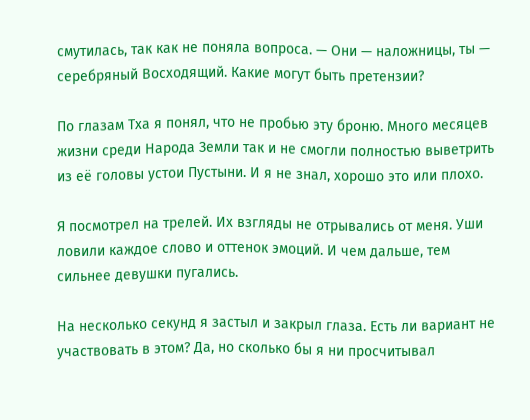смутилась, так как не поняла вопроса. — Они — наложницы, ты — серебряный Восходящий. Какие могут быть претензии?

По глазам Тха я понял, что не пробью эту броню. Много месяцев жизни среди Народа Земли так и не смогли полностью выветрить из её головы устои Пустыни. И я не знал, хорошо это или плохо.

Я посмотрел на трелей. Их взгляды не отрывались от меня. Уши ловили каждое слово и оттенок эмоций. И чем дальше, тем сильнее девушки пугались.

На несколько секунд я застыл и закрыл глаза. Есть ли вариант не участвовать в этом? Да, но сколько бы я ни просчитывал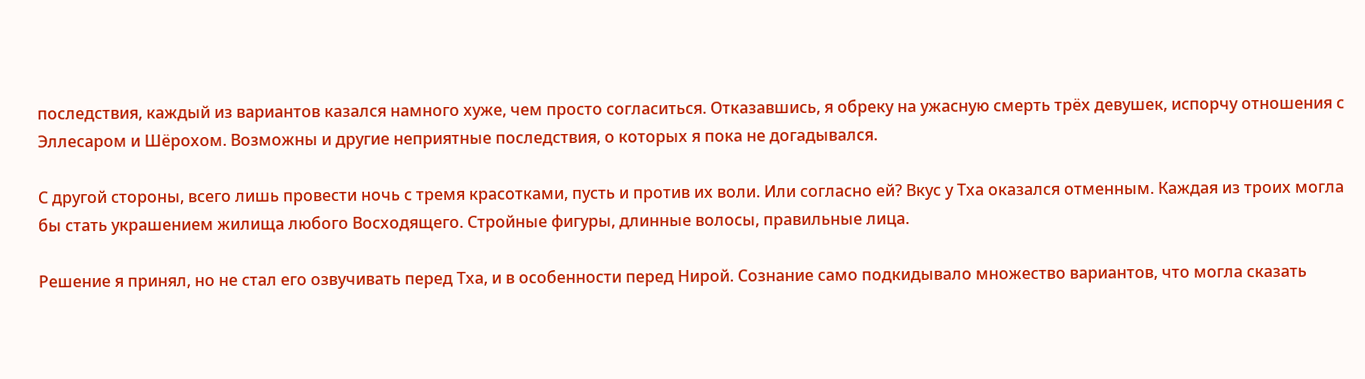последствия, каждый из вариантов казался намного хуже, чем просто согласиться. Отказавшись, я обреку на ужасную смерть трёх девушек, испорчу отношения с Эллесаром и Шёрохом. Возможны и другие неприятные последствия, о которых я пока не догадывался.

С другой стороны, всего лишь провести ночь с тремя красотками, пусть и против их воли. Или согласно ей? Вкус у Тха оказался отменным. Каждая из троих могла бы стать украшением жилища любого Восходящего. Стройные фигуры, длинные волосы, правильные лица.

Решение я принял, но не стал его озвучивать перед Тха, и в особенности перед Нирой. Сознание само подкидывало множество вариантов, что могла сказать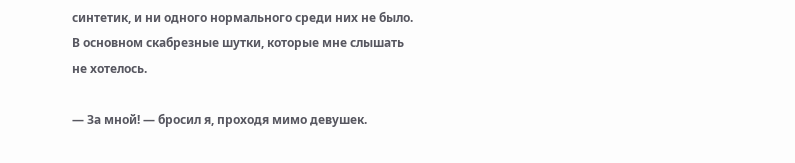синтетик, и ни одного нормального среди них не было. В основном скабрезные шутки, которые мне слышать не хотелось.

— За мной! — бросил я, проходя мимо девушек.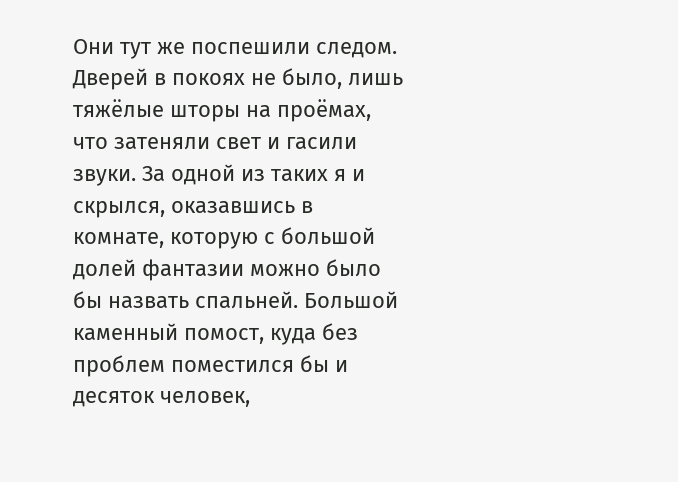Они тут же поспешили следом. Дверей в покоях не было, лишь тяжёлые шторы на проёмах, что затеняли свет и гасили звуки. За одной из таких я и скрылся, оказавшись в комнате, которую с большой долей фантазии можно было бы назвать спальней. Большой каменный помост, куда без проблем поместился бы и десяток человек,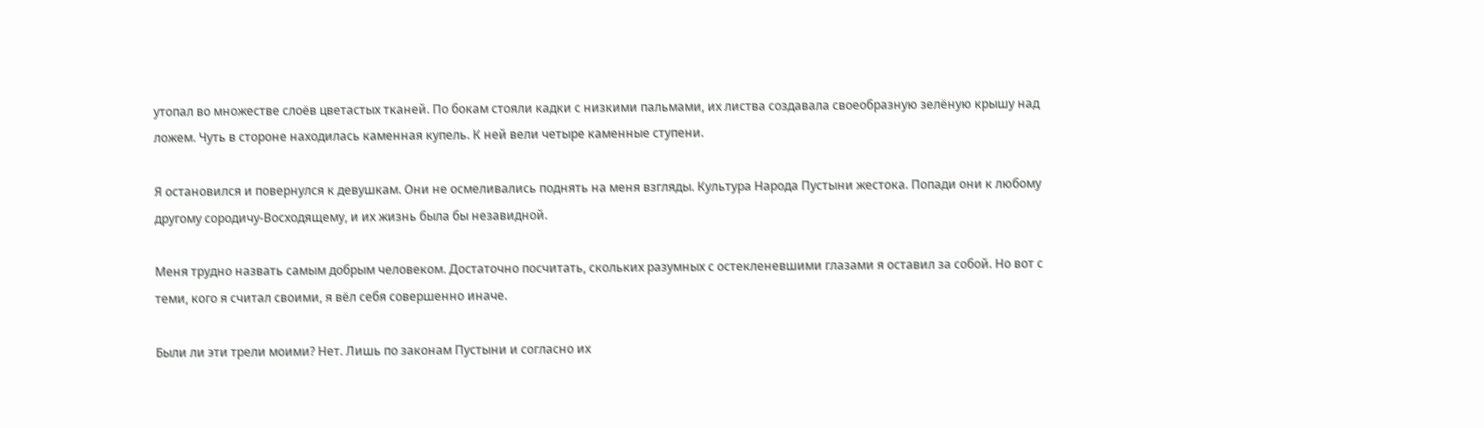утопал во множестве слоёв цветастых тканей. По бокам стояли кадки с низкими пальмами, их листва создавала своеобразную зелёную крышу над ложем. Чуть в стороне находилась каменная купель. К ней вели четыре каменные ступени.

Я остановился и повернулся к девушкам. Они не осмеливались поднять на меня взгляды. Культура Народа Пустыни жестока. Попади они к любому другому сородичу-Восходящему, и их жизнь была бы незавидной.

Меня трудно назвать самым добрым человеком. Достаточно посчитать, скольких разумных с остекленевшими глазами я оставил за собой. Но вот с теми, кого я считал своими, я вёл себя совершенно иначе.

Были ли эти трели моими? Нет. Лишь по законам Пустыни и согласно их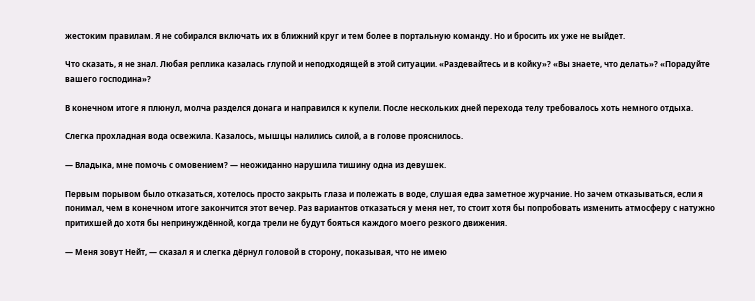жестоким правилам. Я не собирался включать их в ближний круг и тем более в портальную команду. Но и бросить их уже не выйдет.

Что сказать, я не знал. Любая реплика казалась глупой и неподходящей в этой ситуации. «Раздевайтесь и в койку»? «Вы знаете, что делать»? «Порадуйте вашего господина»?

В конечном итоге я плюнул, молча разделся донага и направился к купели. После нескольких дней перехода телу требовалось хоть немного отдыха.

Слегка прохладная вода освежила. Казалось, мышцы налились силой, а в голове прояснилось.

— Владыка, мне помочь с омовением? — неожиданно нарушила тишину одна из девушек.

Первым порывом было отказаться, хотелось просто закрыть глаза и полежать в воде, слушая едва заметное журчание. Но зачем отказываться, если я понимал, чем в конечном итоге закончится этот вечер. Раз вариантов отказаться у меня нет, то стоит хотя бы попробовать изменить атмосферу с натужно притихшей до хотя бы непринуждённой, когда трели не будут бояться каждого моего резкого движения.

— Меня зовут Нейт, — сказал я и слегка дёрнул головой в сторону, показывая, что не имею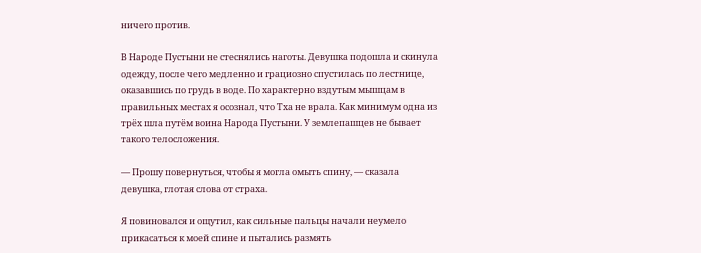ничего против.

В Народе Пустыни не стеснялись наготы. Девушка подошла и скинула одежду, после чего медленно и грациозно спустилась по лестнице, оказавшись по грудь в воде. По характерно вздутым мышцам в правильных местах я осознал, что Тха не врала. Как минимум одна из трёх шла путём воина Народа Пустыни. У землепашцев не бывает такого телосложения.

— Прошу повернуться, чтобы я могла омыть спину, — сказала девушка, глотая слова от страха.

Я повиновался и ощутил, как сильные пальцы начали неумело прикасаться к моей спине и пытались размять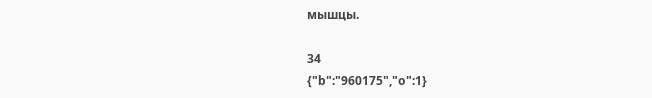мышцы.

34
{"b":"960175","o":1}